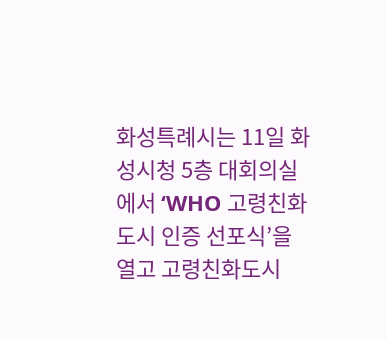화성특례시는 11일 화성시청 5층 대회의실에서 ‘WHO 고령친화도시 인증 선포식’을 열고 고령친화도시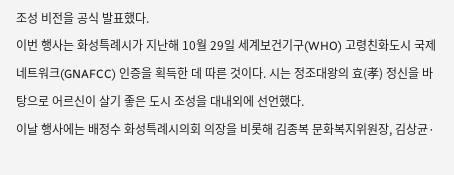조성 비전을 공식 발표했다.
이번 행사는 화성특례시가 지난해 10월 29일 세계보건기구(WHO) 고령친화도시 국제네트워크(GNAFCC) 인증을 획득한 데 따른 것이다. 시는 정조대왕의 효(孝) 정신을 바탕으로 어르신이 살기 좋은 도시 조성을 대내외에 선언했다.
이날 행사에는 배정수 화성특례시의회 의장을 비롯해 김종복 문화복지위원장, 김상균·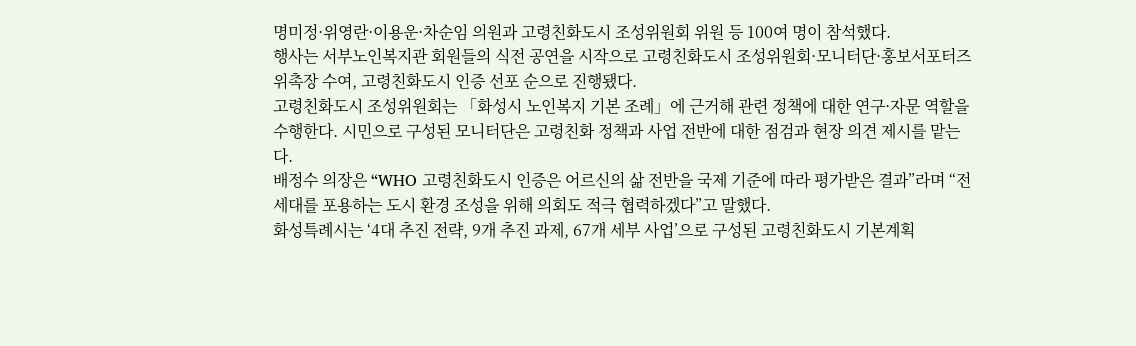명미정·위영란·이용운·차순임 의원과 고령친화도시 조성위원회 위원 등 100여 명이 참석했다.
행사는 서부노인복지관 회원들의 식전 공연을 시작으로 고령친화도시 조성위원회·모니터단·홍보서포터즈 위촉장 수여, 고령친화도시 인증 선포 순으로 진행됐다.
고령친화도시 조성위원회는 「화성시 노인복지 기본 조례」에 근거해 관련 정책에 대한 연구·자문 역할을 수행한다. 시민으로 구성된 모니터단은 고령친화 정책과 사업 전반에 대한 점검과 현장 의견 제시를 맡는다.
배정수 의장은 “WHO 고령친화도시 인증은 어르신의 삶 전반을 국제 기준에 따라 평가받은 결과”라며 “전 세대를 포용하는 도시 환경 조성을 위해 의회도 적극 협력하겠다”고 말했다.
화성특례시는 ‘4대 추진 전략, 9개 추진 과제, 67개 세부 사업’으로 구성된 고령친화도시 기본계획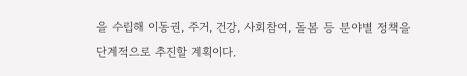을 수립해 이동권, 주거, 건강, 사회참여, 돌봄 등 분야별 정책을 단계적으로 추진할 계획이다.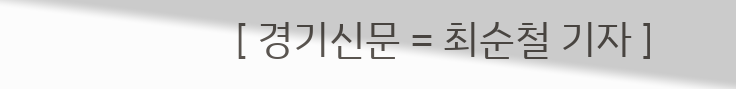[ 경기신문 = 최순철 기자 ]